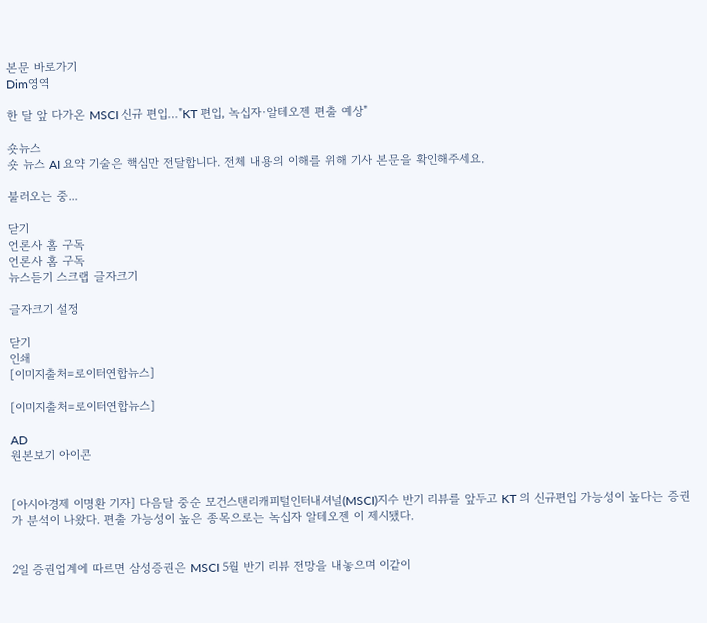본문 바로가기
Dim영역

한 달 앞 다가온 MSCI 신규 편입…"KT 편입, 녹십자·알테오젠 편출 예상"

숏뉴스
숏 뉴스 AI 요약 기술은 핵심만 전달합니다. 전체 내용의 이해를 위해 기사 본문을 확인해주세요.

불러오는 중...

닫기
언론사 홈 구독
언론사 홈 구독
뉴스듣기 스크랩 글자크기

글자크기 설정

닫기
인쇄
[이미지출처=로이터연합뉴스]

[이미지출처=로이터연합뉴스]

AD
원본보기 아이콘


[아시아경제 이명환 기자] 다음달 중순 모건스탠리캐피털인터내셔널(MSCI)지수 반기 리뷰를 앞두고 KT 의 신규편입 가능성이 높다는 증권가 분석이 나왔다. 편출 가능성이 높은 종목으로는 녹십자 알테오젠 이 제시됐다.


2일 증권업계에 따르면 삼성증권은 MSCI 5월 반기 리뷰 전망을 내놓으며 이같이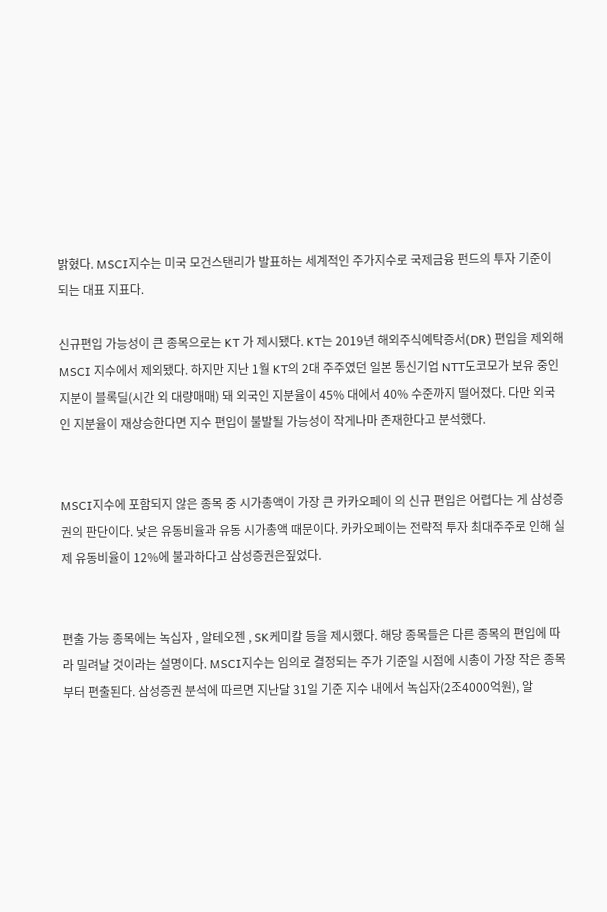밝혔다. MSCI지수는 미국 모건스탠리가 발표하는 세계적인 주가지수로 국제금융 펀드의 투자 기준이 되는 대표 지표다.

신규편입 가능성이 큰 종목으로는 KT 가 제시됐다. KT는 2019년 해외주식예탁증서(DR) 편입을 제외해 MSCI 지수에서 제외됐다. 하지만 지난 1월 KT의 2대 주주였던 일본 통신기업 NTT도코모가 보유 중인 지분이 블록딜(시간 외 대량매매) 돼 외국인 지분율이 45% 대에서 40% 수준까지 떨어졌다. 다만 외국인 지분율이 재상승한다면 지수 편입이 불발될 가능성이 작게나마 존재한다고 분석했다.


MSCI지수에 포함되지 않은 종목 중 시가총액이 가장 큰 카카오페이 의 신규 편입은 어렵다는 게 삼성증권의 판단이다. 낮은 유동비율과 유동 시가총액 때문이다. 카카오페이는 전략적 투자 최대주주로 인해 실제 유동비율이 12%에 불과하다고 삼성증권은짚었다.


편출 가능 종목에는 녹십자 , 알테오젠 , SK케미칼 등을 제시했다. 해당 종목들은 다른 종목의 편입에 따라 밀려날 것이라는 설명이다. MSCI지수는 임의로 결정되는 주가 기준일 시점에 시총이 가장 작은 종목부터 편출된다. 삼성증권 분석에 따르면 지난달 31일 기준 지수 내에서 녹십자(2조4000억원), 알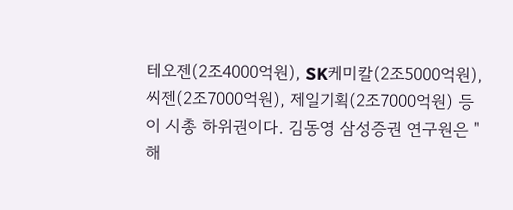테오젠(2조4000억원), SK케미칼(2조5000억원), 씨젠(2조7000억원), 제일기획(2조7000억원) 등이 시총 하위권이다. 김동영 삼성증권 연구원은 "해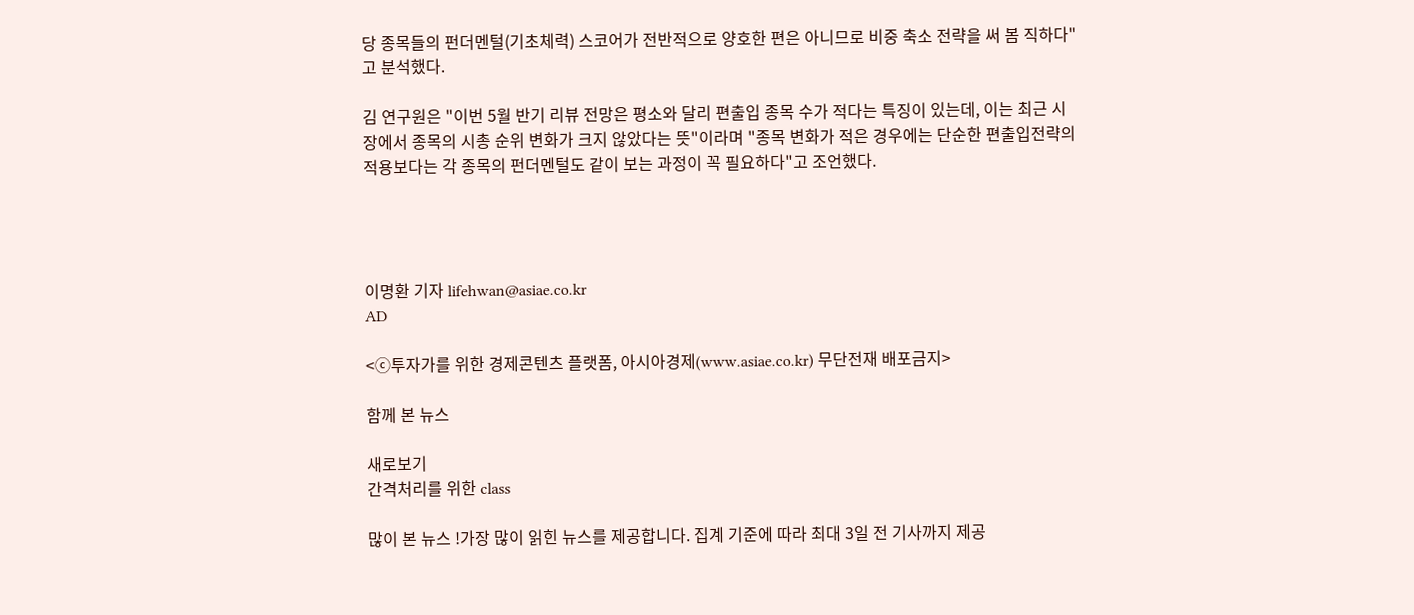당 종목들의 펀더멘털(기초체력) 스코어가 전반적으로 양호한 편은 아니므로 비중 축소 전략을 써 봄 직하다"고 분석했다.

김 연구원은 "이번 5월 반기 리뷰 전망은 평소와 달리 편출입 종목 수가 적다는 특징이 있는데, 이는 최근 시장에서 종목의 시총 순위 변화가 크지 않았다는 뜻"이라며 "종목 변화가 적은 경우에는 단순한 편출입전략의 적용보다는 각 종목의 펀더멘털도 같이 보는 과정이 꼭 필요하다"고 조언했다.




이명환 기자 lifehwan@asiae.co.kr
AD

<ⓒ투자가를 위한 경제콘텐츠 플랫폼, 아시아경제(www.asiae.co.kr) 무단전재 배포금지>

함께 본 뉴스

새로보기
간격처리를 위한 class

많이 본 뉴스 !가장 많이 읽힌 뉴스를 제공합니다. 집계 기준에 따라 최대 3일 전 기사까지 제공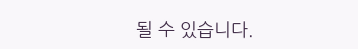될 수 있습니다.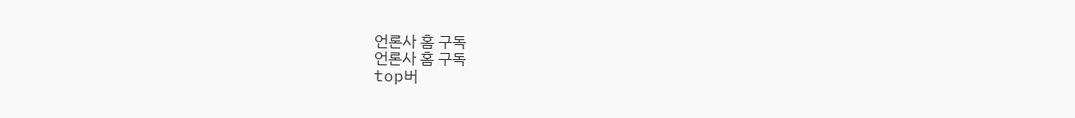언론사 홈 구독
언론사 홈 구독
top버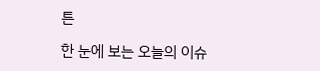튼

한 눈에 보는 오늘의 이슈